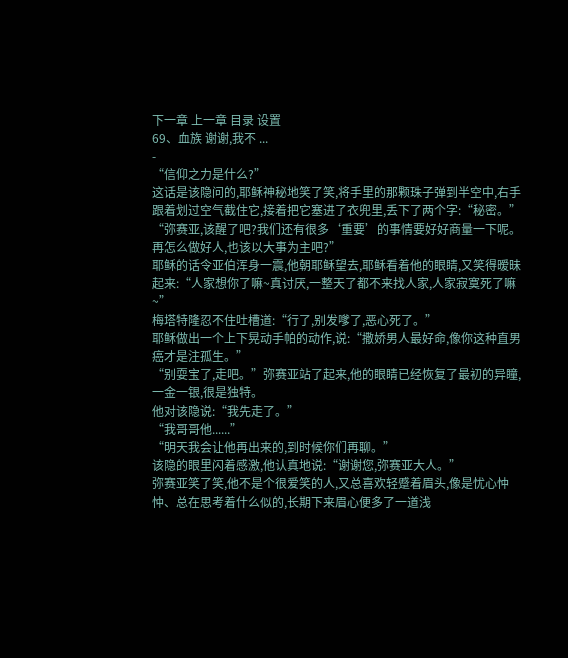下一章 上一章 目录 设置
69、血族 谢谢,我不 ...
-
“信仰之力是什么?”
这话是该隐问的,耶稣神秘地笑了笑,将手里的那颗珠子弹到半空中,右手跟着划过空气截住它,接着把它塞进了衣兜里,丢下了两个字:“秘密。”
“弥赛亚,该醒了吧?我们还有很多‘重要’的事情要好好商量一下呢。再怎么做好人,也该以大事为主吧?”
耶稣的话令亚伯浑身一震,他朝耶稣望去,耶稣看着他的眼睛,又笑得暧昧起来:“人家想你了嘛~真讨厌,一整天了都不来找人家,人家寂寞死了嘛~”
梅塔特隆忍不住吐槽道:“行了,别发嗲了,恶心死了。”
耶稣做出一个上下晃动手帕的动作,说:“撒娇男人最好命,像你这种直男癌才是注孤生。”
“别耍宝了,走吧。”弥赛亚站了起来,他的眼睛已经恢复了最初的异瞳,一金一银,很是独特。
他对该隐说:“我先走了。”
“我哥哥他......”
“明天我会让他再出来的,到时候你们再聊。”
该隐的眼里闪着感激,他认真地说:“谢谢您,弥赛亚大人。”
弥赛亚笑了笑,他不是个很爱笑的人,又总喜欢轻蹙着眉头,像是忧心忡忡、总在思考着什么似的,长期下来眉心便多了一道浅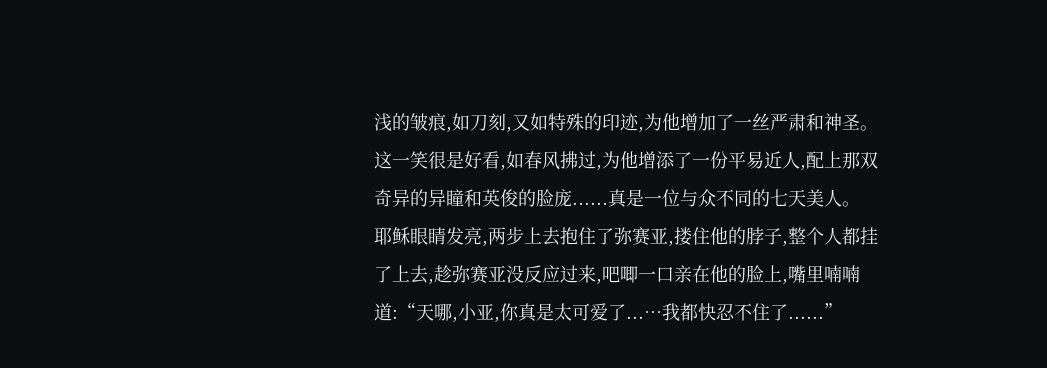浅的皱痕,如刀刻,又如特殊的印迹,为他增加了一丝严肃和神圣。
这一笑很是好看,如春风拂过,为他增添了一份平易近人,配上那双奇异的异瞳和英俊的脸庞......真是一位与众不同的七天美人。
耶稣眼睛发亮,两步上去抱住了弥赛亚,搂住他的脖子,整个人都挂了上去,趁弥赛亚没反应过来,吧唧一口亲在他的脸上,嘴里喃喃道:“天哪,小亚,你真是太可爱了...…我都快忍不住了......”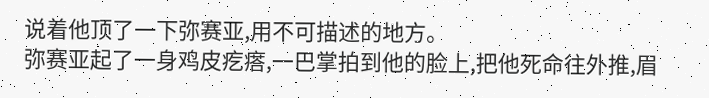说着他顶了一下弥赛亚,用不可描述的地方。
弥赛亚起了一身鸡皮疙瘩,一巴掌拍到他的脸上,把他死命往外推,眉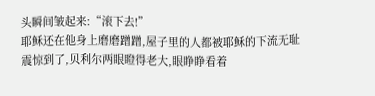头瞬间皱起来:“滚下去!”
耶稣还在他身上磨磨蹭蹭,屋子里的人都被耶稣的下流无耻震惊到了,贝利尔两眼瞪得老大,眼睁睁看着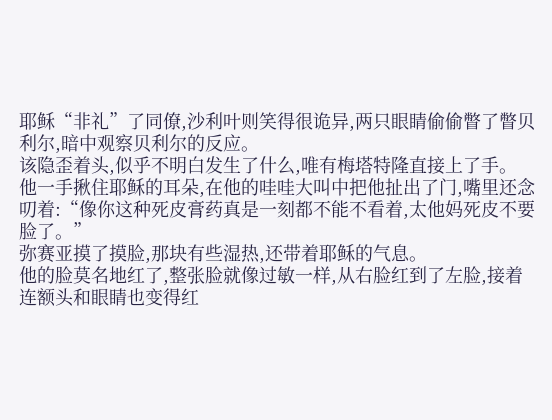耶稣“非礼”了同僚,沙利叶则笑得很诡异,两只眼睛偷偷瞥了瞥贝利尔,暗中观察贝利尔的反应。
该隐歪着头,似乎不明白发生了什么,唯有梅塔特隆直接上了手。
他一手揪住耶稣的耳朵,在他的哇哇大叫中把他扯出了门,嘴里还念叨着:“像你这种死皮膏药真是一刻都不能不看着,太他妈死皮不要脸了。”
弥赛亚摸了摸脸,那块有些湿热,还带着耶稣的气息。
他的脸莫名地红了,整张脸就像过敏一样,从右脸红到了左脸,接着连额头和眼睛也变得红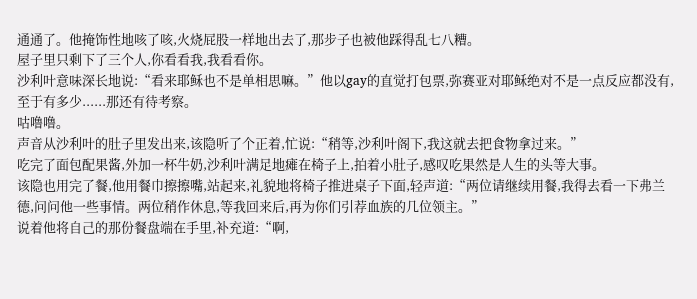通通了。他掩饰性地咳了咳,火烧屁股一样地出去了,那步子也被他踩得乱七八糟。
屋子里只剩下了三个人,你看看我,我看看你。
沙利叶意味深长地说:“看来耶稣也不是单相思嘛。”他以gay的直觉打包票,弥赛亚对耶稣绝对不是一点反应都没有,至于有多少......那还有待考察。
咕噜噜。
声音从沙利叶的肚子里发出来,该隐听了个正着,忙说:“稍等,沙利叶阁下,我这就去把食物拿过来。”
吃完了面包配果酱,外加一杯牛奶,沙利叶满足地瘫在椅子上,拍着小肚子,感叹吃果然是人生的头等大事。
该隐也用完了餐,他用餐巾擦擦嘴,站起来,礼貌地将椅子推进桌子下面,轻声道:“两位请继续用餐,我得去看一下弗兰德,问问他一些事情。两位稍作休息,等我回来后,再为你们引荐血族的几位领主。”
说着他将自己的那份餐盘端在手里,补充道:“啊,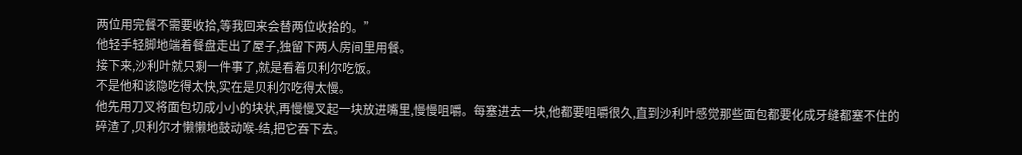两位用完餐不需要收拾,等我回来会替两位收拾的。”
他轻手轻脚地端着餐盘走出了屋子,独留下两人房间里用餐。
接下来,沙利叶就只剩一件事了,就是看着贝利尔吃饭。
不是他和该隐吃得太快,实在是贝利尔吃得太慢。
他先用刀叉将面包切成小小的块状,再慢慢叉起一块放进嘴里,慢慢咀嚼。每塞进去一块,他都要咀嚼很久,直到沙利叶感觉那些面包都要化成牙缝都塞不住的碎渣了,贝利尔才懒懒地鼓动喉-结,把它吞下去。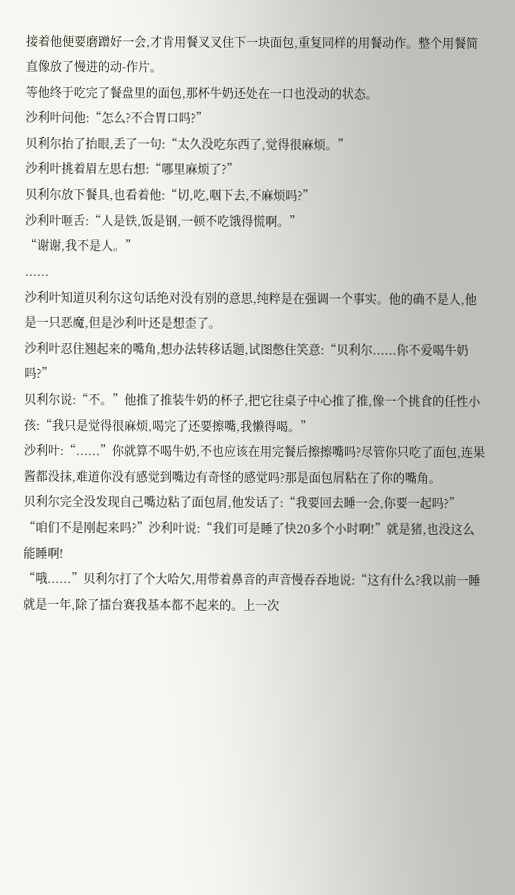接着他便要磨蹭好一会,才肯用餐叉叉住下一块面包,重复同样的用餐动作。整个用餐简直像放了慢进的动-作片。
等他终于吃完了餐盘里的面包,那杯牛奶还处在一口也没动的状态。
沙利叶问他:“怎么?不合胃口吗?”
贝利尔抬了抬眼,丢了一句:“太久没吃东西了,觉得很麻烦。”
沙利叶挑着眉左思右想:“哪里麻烦了?”
贝利尔放下餐具,也看着他:“切,吃,咽下去,不麻烦吗?”
沙利叶咂舌:“人是铁,饭是钢,一顿不吃饿得慌啊。”
“谢谢,我不是人。”
......
沙利叶知道贝利尔这句话绝对没有别的意思,纯粹是在强调一个事实。他的确不是人,他是一只恶魔,但是沙利叶还是想歪了。
沙利叶忍住翘起来的嘴角,想办法转移话题,试图憋住笑意:“贝利尔......你不爱喝牛奶吗?”
贝利尔说:“不。”他推了推装牛奶的杯子,把它往桌子中心推了推,像一个挑食的任性小孩:“我只是觉得很麻烦,喝完了还要擦嘴,我懒得喝。”
沙利叶:“......”你就算不喝牛奶,不也应该在用完餐后擦擦嘴吗?尽管你只吃了面包,连果酱都没抹,难道你没有感觉到嘴边有奇怪的感觉吗?那是面包屑粘在了你的嘴角。
贝利尔完全没发现自己嘴边粘了面包屑,他发话了:“我要回去睡一会,你要一起吗?”
“咱们不是刚起来吗?”沙利叶说:“我们可是睡了快20多个小时啊!”就是猪,也没这么能睡啊!
“哦......”贝利尔打了个大哈欠,用带着鼻音的声音慢吞吞地说:“这有什么?我以前一睡就是一年,除了擂台赛我基本都不起来的。上一次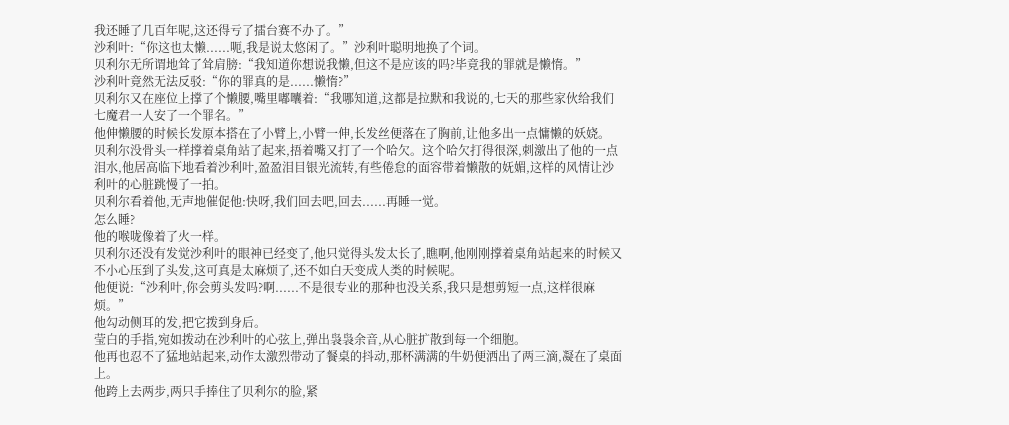我还睡了几百年呢,这还得亏了擂台赛不办了。”
沙利叶:“你这也太懒......呃,我是说太悠闲了。”沙利叶聪明地换了个词。
贝利尔无所谓地耸了耸肩膀:“我知道你想说我懒,但这不是应该的吗?毕竟我的罪就是懒惰。”
沙利叶竟然无法反驳:“你的罪真的是......懒惰?”
贝利尔又在座位上撑了个懒腰,嘴里嘟囔着:“我哪知道,这都是拉默和我说的,七天的那些家伙给我们七魔君一人安了一个罪名。”
他伸懒腰的时候长发原本搭在了小臂上,小臂一伸,长发丝便落在了胸前,让他多出一点慵懒的妖娆。
贝利尔没骨头一样撑着桌角站了起来,捂着嘴又打了一个哈欠。这个哈欠打得很深,刺激出了他的一点泪水,他居高临下地看着沙利叶,盈盈泪目银光流转,有些倦怠的面容带着懒散的妩媚,这样的风情让沙利叶的心脏跳慢了一拍。
贝利尔看着他,无声地催促他:快呀,我们回去吧,回去......再睡一觉。
怎么睡?
他的喉咙像着了火一样。
贝利尔还没有发觉沙利叶的眼神已经变了,他只觉得头发太长了,瞧啊,他刚刚撑着桌角站起来的时候又不小心压到了头发,这可真是太麻烦了,还不如白天变成人类的时候呢。
他便说:“沙利叶,你会剪头发吗?啊......不是很专业的那种也没关系,我只是想剪短一点,这样很麻烦。”
他勾动侧耳的发,把它拨到身后。
莹白的手指,宛如拨动在沙利叶的心弦上,弹出袅袅余音,从心脏扩散到每一个细胞。
他再也忍不了猛地站起来,动作太激烈带动了餐桌的抖动,那杯满满的牛奶便洒出了两三滴,凝在了桌面上。
他跨上去两步,两只手捧住了贝利尔的脸,紧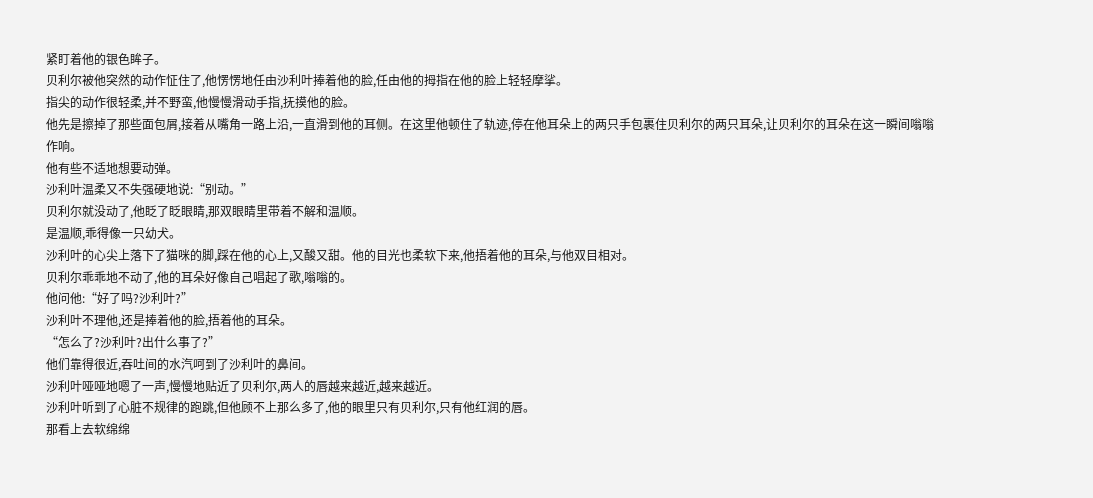紧盯着他的银色眸子。
贝利尔被他突然的动作怔住了,他愣愣地任由沙利叶捧着他的脸,任由他的拇指在他的脸上轻轻摩挲。
指尖的动作很轻柔,并不野蛮,他慢慢滑动手指,抚摸他的脸。
他先是擦掉了那些面包屑,接着从嘴角一路上沿,一直滑到他的耳侧。在这里他顿住了轨迹,停在他耳朵上的两只手包裹住贝利尔的两只耳朵,让贝利尔的耳朵在这一瞬间嗡嗡作响。
他有些不适地想要动弹。
沙利叶温柔又不失强硬地说:“别动。”
贝利尔就没动了,他眨了眨眼睛,那双眼睛里带着不解和温顺。
是温顺,乖得像一只幼犬。
沙利叶的心尖上落下了猫咪的脚,踩在他的心上,又酸又甜。他的目光也柔软下来,他捂着他的耳朵,与他双目相对。
贝利尔乖乖地不动了,他的耳朵好像自己唱起了歌,嗡嗡的。
他问他:“好了吗?沙利叶?”
沙利叶不理他,还是捧着他的脸,捂着他的耳朵。
“怎么了?沙利叶?出什么事了?”
他们靠得很近,吞吐间的水汽呵到了沙利叶的鼻间。
沙利叶哑哑地嗯了一声,慢慢地贴近了贝利尔,两人的唇越来越近,越来越近。
沙利叶听到了心脏不规律的跑跳,但他顾不上那么多了,他的眼里只有贝利尔,只有他红润的唇。
那看上去软绵绵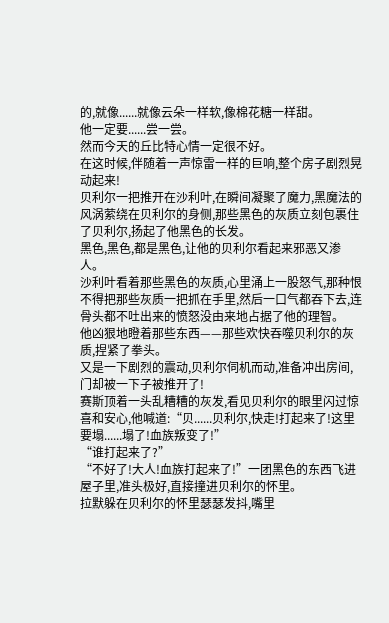的,就像......就像云朵一样软,像棉花糖一样甜。
他一定要......尝一尝。
然而今天的丘比特心情一定很不好。
在这时候,伴随着一声惊雷一样的巨响,整个房子剧烈晃动起来!
贝利尔一把推开在沙利叶,在瞬间凝聚了魔力,黑魔法的风涡萦绕在贝利尔的身侧,那些黑色的灰质立刻包裹住了贝利尔,扬起了他黑色的长发。
黑色,黑色,都是黑色,让他的贝利尔看起来邪恶又渗人。
沙利叶看着那些黑色的灰质,心里涌上一股怒气,那种恨不得把那些灰质一把抓在手里,然后一口气都吞下去,连骨头都不吐出来的愤怒没由来地占据了他的理智。
他凶狠地瞪着那些东西——那些欢快吞噬贝利尔的灰质,捏紧了拳头。
又是一下剧烈的震动,贝利尔伺机而动,准备冲出房间,门却被一下子被推开了!
赛斯顶着一头乱糟糟的灰发,看见贝利尔的眼里闪过惊喜和安心,他喊道:“贝......贝利尔,快走!打起来了!这里要塌......塌了!血族叛变了!”
“谁打起来了?”
“不好了!大人!血族打起来了!”一团黑色的东西飞进屋子里,准头极好,直接撞进贝利尔的怀里。
拉默躲在贝利尔的怀里瑟瑟发抖,嘴里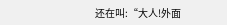还在叫:“大人!外面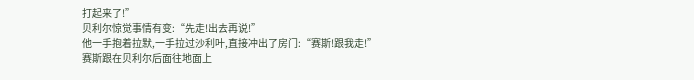打起来了!”
贝利尔惊觉事情有变:“先走!出去再说!”
他一手抱着拉默,一手拉过沙利叶,直接冲出了房门:“赛斯!跟我走!”
赛斯跟在贝利尔后面往地面上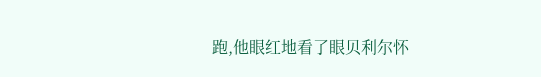跑,他眼红地看了眼贝利尔怀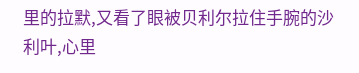里的拉默,又看了眼被贝利尔拉住手腕的沙利叶,心里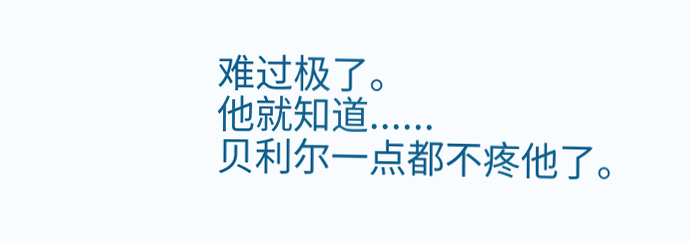难过极了。
他就知道......
贝利尔一点都不疼他了。